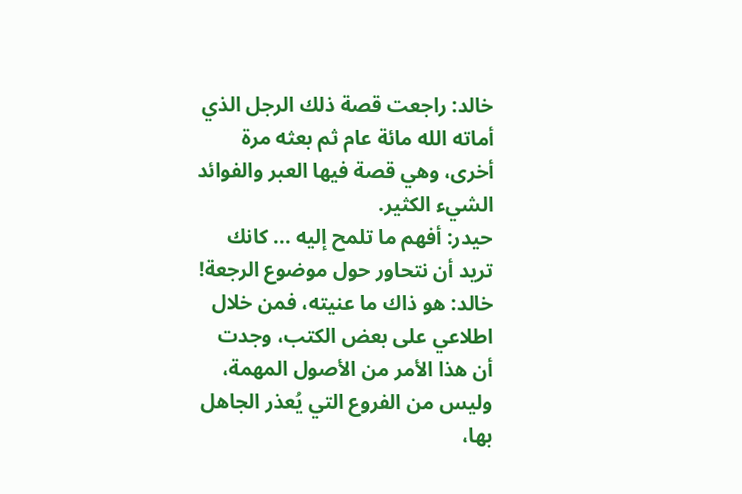خالد: راجعت قصة ذلك الرجل الذي أماته الله مائة عام ثم بعثه مرة أخرى، وهي قصة فيها العبر والفوائد الشيء الكثير.
حيدر: أفهم ما تلمح إليه ... كانك تريد أن نتحاور حول موضوع الرجعة!
خالد: هو ذاك ما عنيته، فمن خلال اطلاعي على بعض الكتب، وجدت أن هذا الأمر من الأصول المهمة، وليس من الفروع التي يُعذر الجاهل بها،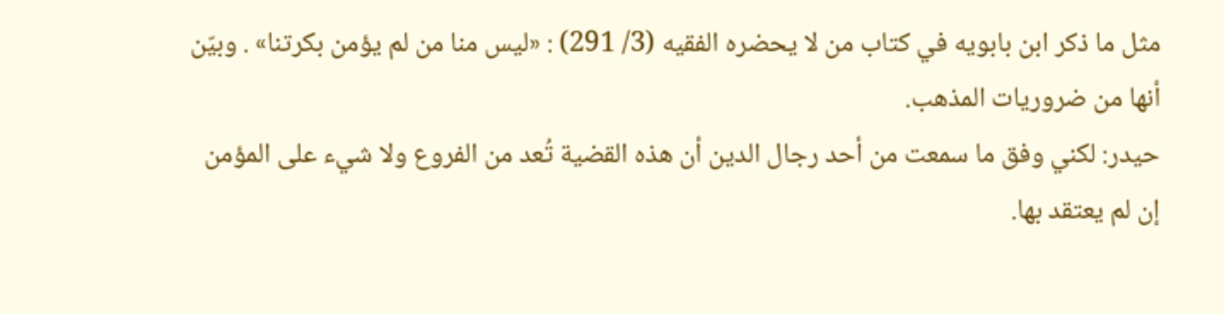مثل ما ذكر ابن بابويه في كتاب من لا يحضره الفقيه (3/ 291) : «ليس منا من لم يؤمن بكرتنا» . وبيّن أنها من ضروريات المذهب.
حيدر: لكني وفق ما سمعت من أحد رجال الدين أن هذه القضية تُعد من الفروع ولا شيء على المؤمن إن لم يعتقد بها.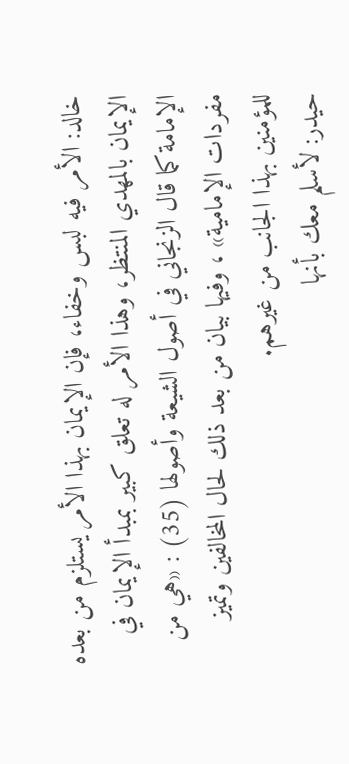خالد: الأمر فيه لبس وخفاء، فإن الإيمان بهذا الأمر يستلزم من بعده الإيمان بالمهدي المنتظر، وهذا الأمر له تعلق كبير بمبدأ الإيمان في الإمامة كما قال الزنجاني في أصول الشيعة وأصولها (35) : «هي من مفردات الإمامية» ، وفيها بيان من بعد ذلك لحال المخالفين وتميز للمؤمنين بهذا الجانب من غيرهم.
حيدر: لأسلم معك بأنها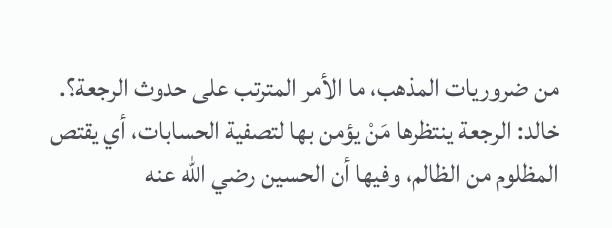من ضروريات المذهب، ما الأمر المترتب على حدوث الرجعة؟.
خالد: الرجعة ينتظرها مَنْ يؤمن بها لتصفية الحسابات، أي يقتص المظلوم من الظالم، وفيها أن الحسين رضي الله عنه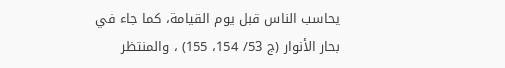يحاسب الناس قبل يوم القيامة، كما جاء في بحار الأنوار (ج 53/ 154، 155) ، والمنتظر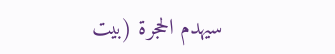سيهدم الحجرة (بيت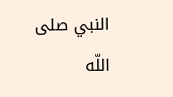النبي صلى اللّه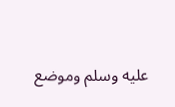عليه وسلم وموضع